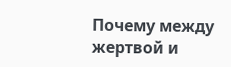Почему между жертвой и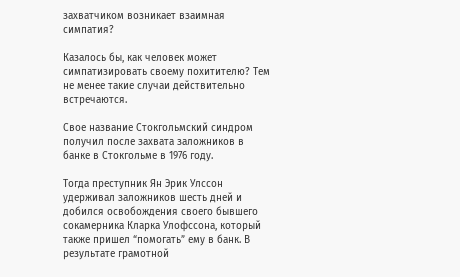захватчиком возникает взаимная симпатия?

Казалось бы, как человек может симпатизировать своему похитителю? Тем не менее такие случаи действительно встречаются.

Свое название Стокгольмский синдром получил после захвата заложников в банке в Стокгольме в 1976 году.

Тогда преступник Ян Эрик Улссон удерживал заложников шесть дней и добился освобождения своего бывшего сокамерника Кларка Улофссона, который также пришел “помогать” ему в банк. В результате грамотной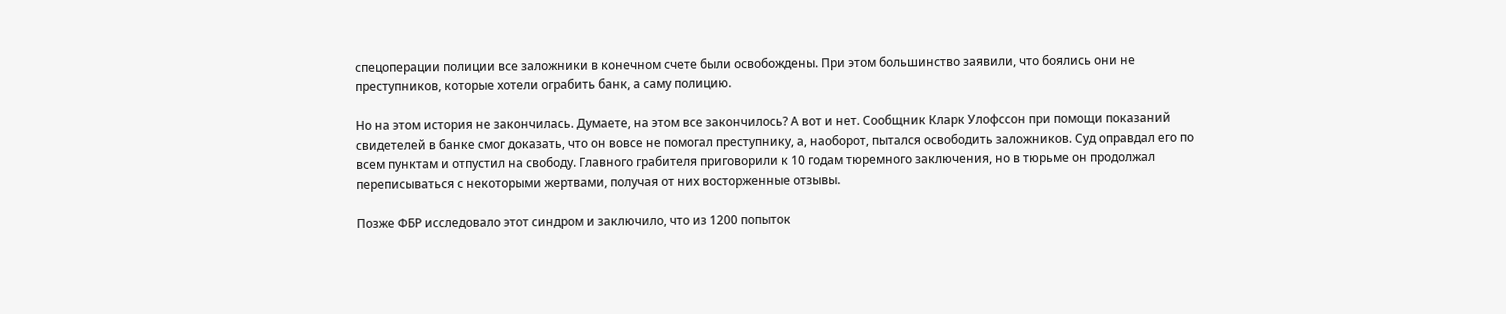спецоперации полиции все заложники в конечном счете были освобождены. При этом большинство заявили, что боялись они не преступников, которые хотели ограбить банк, а саму полицию.

Но на этом история не закончилась. Думаете, на этом все закончилось? А вот и нет. Сообщник Кларк Улофссон при помощи показаний свидетелей в банке смог доказать, что он вовсе не помогал преступнику, а, наоборот, пытался освободить заложников. Суд оправдал его по всем пунктам и отпустил на свободу. Главного грабителя приговорили к 10 годам тюремного заключения, но в тюрьме он продолжал переписываться с некоторыми жертвами, получая от них восторженные отзывы.

Позже ФБР исследовало этот синдром и заключило, что из 1200 попыток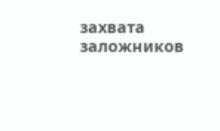захвата заложников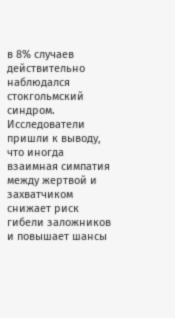в 8% случаев действительно наблюдался стокгольмский синдром. Исследователи пришли к выводу, что иногда взаимная симпатия между жертвой и захватчиком снижает риск гибели заложников и повышает шансы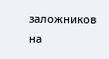заложников на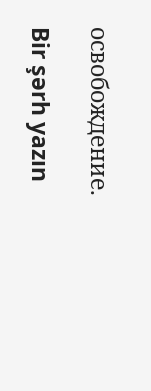освобождение.

Bir şərh yazın